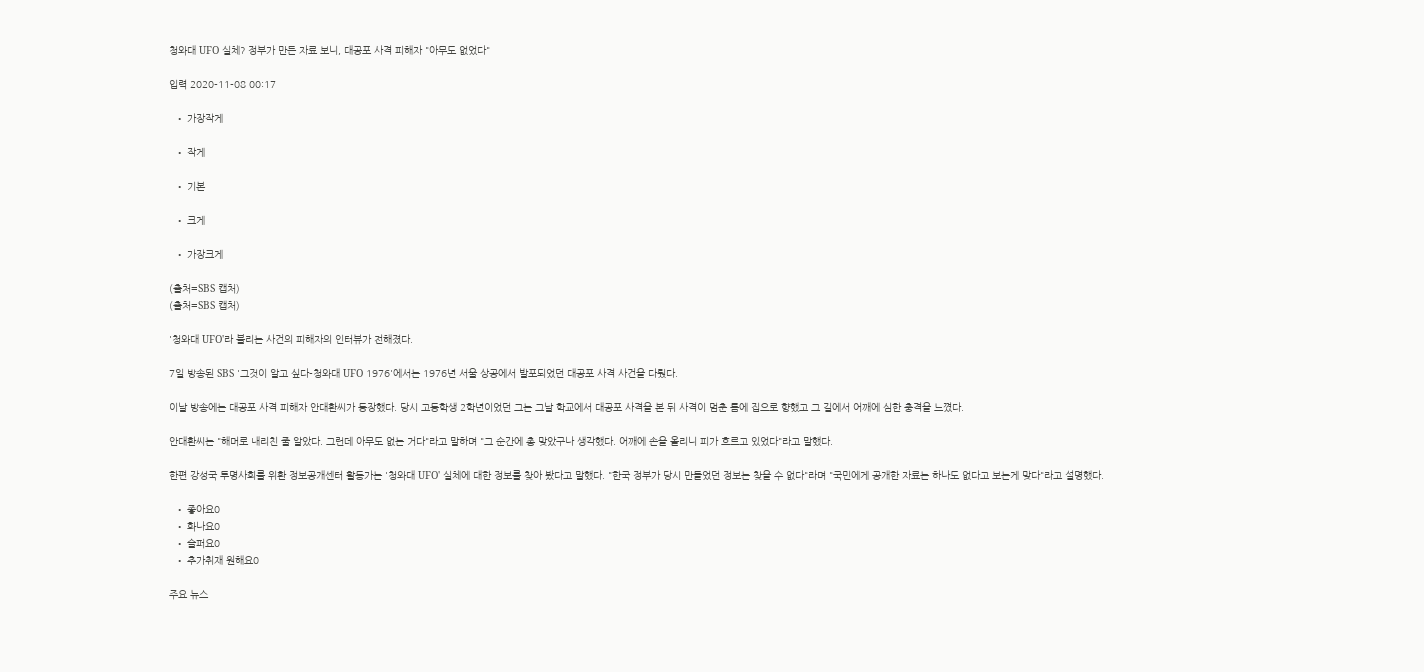청와대 UFO 실체? 정부가 만든 자료 보니, 대공포 사격 피해자 "아무도 없었다"

입력 2020-11-08 00:17

  • 가장작게

  • 작게

  • 기본

  • 크게

  • 가장크게

(출처=SBS 캡처)
(출처=SBS 캡처)

'청와대 UFO'라 불리는 사건의 피해자의 인터뷰가 전해졌다.

7일 방송된 SBS '그것이 알고 싶다-청와대 UFO 1976'에서는 1976년 서울 상공에서 발포되었던 대공포 사격 사건을 다뤘다.

이날 방송에는 대공포 사격 피해자 안대환씨가 등장했다. 당시 고등학생 2학년이었던 그는 그날 학교에서 대공포 사격을 본 뒤 사격이 멈춘 틈에 집으로 향했고 그 길에서 어깨에 심한 충격을 느꼈다.

안대환씨는 "해머로 내리친 줄 알았다. 그런데 아무도 없는 거다"라고 말하며 "그 순간에 총 맞았구나 생각했다. 어깨에 손을 올리니 피가 흐르고 있었다"라고 말했다.

한편 강성국 투명사회를 위환 정보공개센터 활동가는 '청와대 UFO' 실체에 대한 정보를 찾아 봤다고 말했다. "한국 정부가 당시 만들었던 정보는 찾을 수 없다"라며 "국민에게 공개한 자료는 하나도 없다고 보는게 맞다"라고 설명했다.

  • 좋아요0
  • 화나요0
  • 슬퍼요0
  • 추가취재 원해요0

주요 뉴스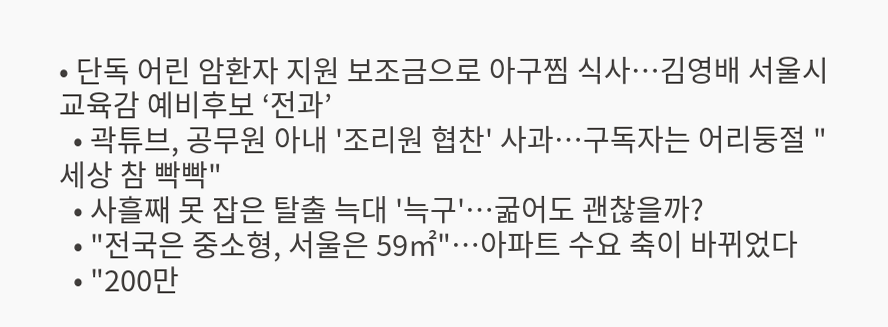• 단독 어린 암환자 지원 보조금으로 아구찜 식사…김영배 서울시교육감 예비후보 ‘전과’
  • 곽튜브, 공무원 아내 '조리원 협찬' 사과⋯구독자는 어리둥절 "세상 참 빡빡"
  • 사흘째 못 잡은 탈출 늑대 '늑구'…굶어도 괜찮을까?
  • "전국은 중소형, 서울은 59㎡"⋯아파트 수요 축이 바뀌었다
  • "200만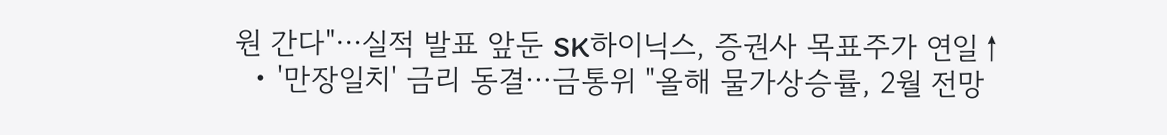원 간다"⋯실적 발표 앞둔 SK하이닉스, 증권사 목표주가 연일↑
  • '만장일치' 금리 동결⋯금통위 "올해 물가상승률, 2월 전망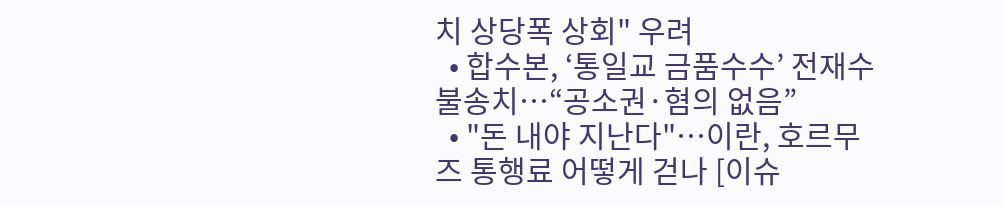치 상당폭 상회" 우려
  • 합수본, ‘통일교 금품수수’ 전재수 불송치…“공소권·혐의 없음”
  • "돈 내야 지난다"⋯이란, 호르무즈 통행료 어떻게 걷나 [이슈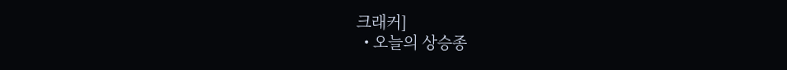크래커]
  • 오늘의 상승종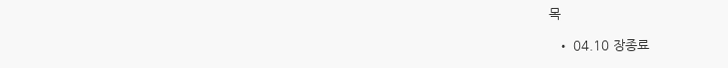목

  • 04.10 장종료